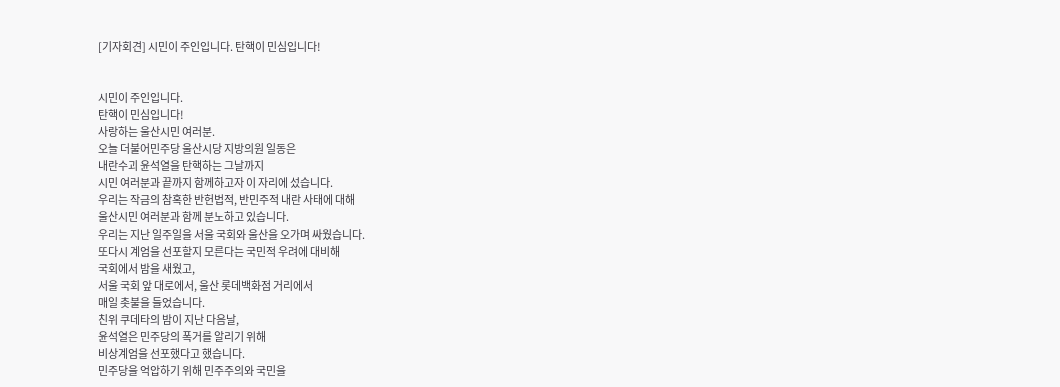[기자회견] 시민이 주인입니다. 탄핵이 민심입니다!


시민이 주인입니다.
탄핵이 민심입니다!
사랑하는 울산시민 여러분.
오늘 더불어민주당 울산시당 지방의원 일동은
내란수괴 윤석열을 탄핵하는 그날까지
시민 여러분과 끝까지 함께하고자 이 자리에 섰습니다.
우리는 작금의 참혹한 반헌법적, 반민주적 내란 사태에 대해
울산시민 여러분과 함께 분노하고 있습니다.
우리는 지난 일주일을 서울 국회와 울산을 오가며 싸웠습니다.
또다시 계엄을 선포할지 모른다는 국민적 우려에 대비해
국회에서 밤을 새웠고,
서울 국회 앞 대로에서, 울산 롯데백화점 거리에서
매일 촛불을 들었습니다.
친위 쿠데타의 밤이 지난 다음날,
윤석열은 민주당의 폭거를 알리기 위해
비상계엄을 선포했다고 했습니다.
민주당을 억압하기 위해 민주주의와 국민을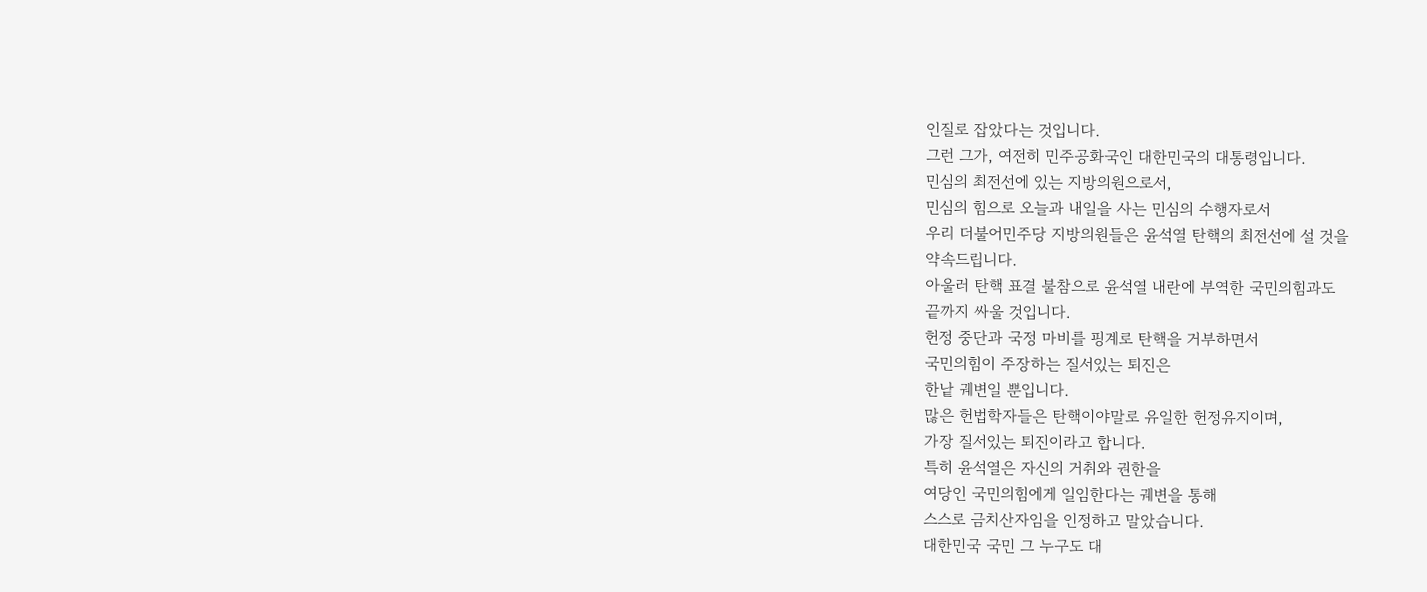인질로 잡았다는 것입니다.
그런 그가, 여전히 민주공화국인 대한민국의 대통령입니다.
민심의 최전선에 있는 지방의원으로서,
민심의 힘으로 오늘과 내일을 사는 민심의 수행자로서
우리 더불어민주당 지방의원들은 윤석열 탄핵의 최전선에 설 것을
약속드립니다.
아울러 탄핵 표결 불참으로 윤석열 내란에 부역한 국민의힘과도
끝까지 싸울 것입니다.
헌정 중단과 국정 마비를 핑계로 탄핵을 거부하면서
국민의힘이 주장하는 질서있는 퇴진은
한낱 궤변일 뿐입니다.
많은 헌법학자들은 탄핵이야말로 유일한 헌정유지이며,
가장 질서있는 퇴진이라고 합니다.
특히 윤석열은 자신의 거취와 권한을
여당인 국민의힘에게 일임한다는 궤변을 통해
스스로 금치산자임을 인정하고 말았습니다.
대한민국 국민 그 누구도 대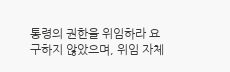통령의 권한을 위임하라 요구하지 않았으며, 위임 자체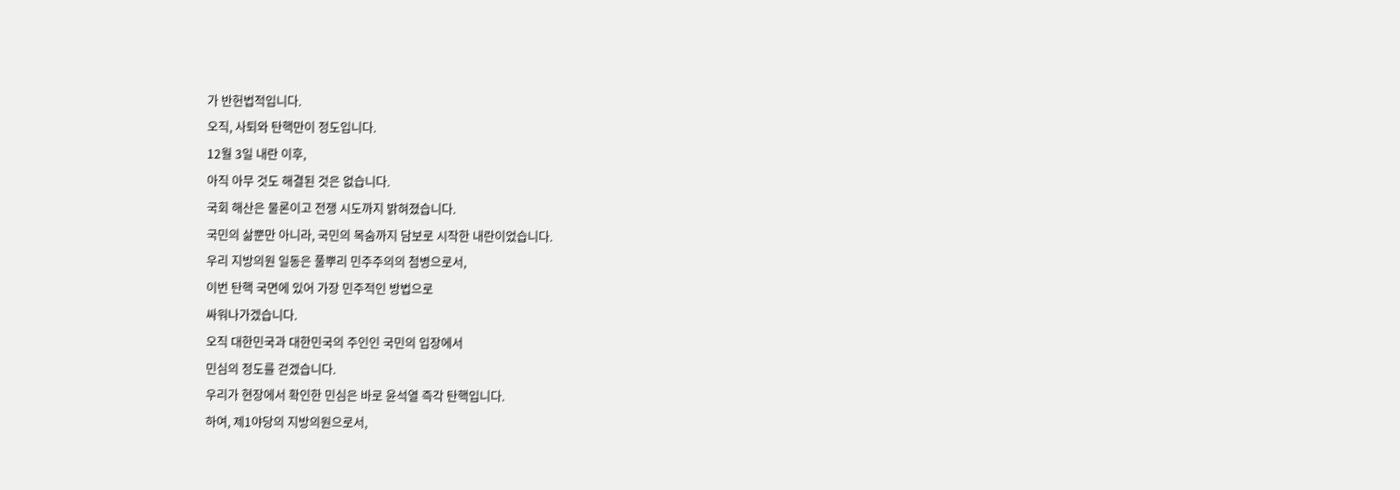가 반헌법적입니다.
오직, 사퇴와 탄핵만이 정도입니다.
12월 3일 내란 이후,
아직 아무 것도 해결된 것은 없습니다.
국회 해산은 물론이고 전쟁 시도까지 밝혀졌습니다.
국민의 삶뿐만 아니라, 국민의 목숨까지 담보로 시작한 내란이었습니다.
우리 지방의원 일동은 풀뿌리 민주주의의 첨병으로서,
이번 탄핵 국면에 있어 가장 민주적인 방법으로
싸워나가겠습니다.
오직 대한민국과 대한민국의 주인인 국민의 입장에서
민심의 정도를 걷겠습니다.
우리가 현장에서 확인한 민심은 바로 윤석열 즉각 탄핵입니다.
하여, 제1야당의 지방의원으로서,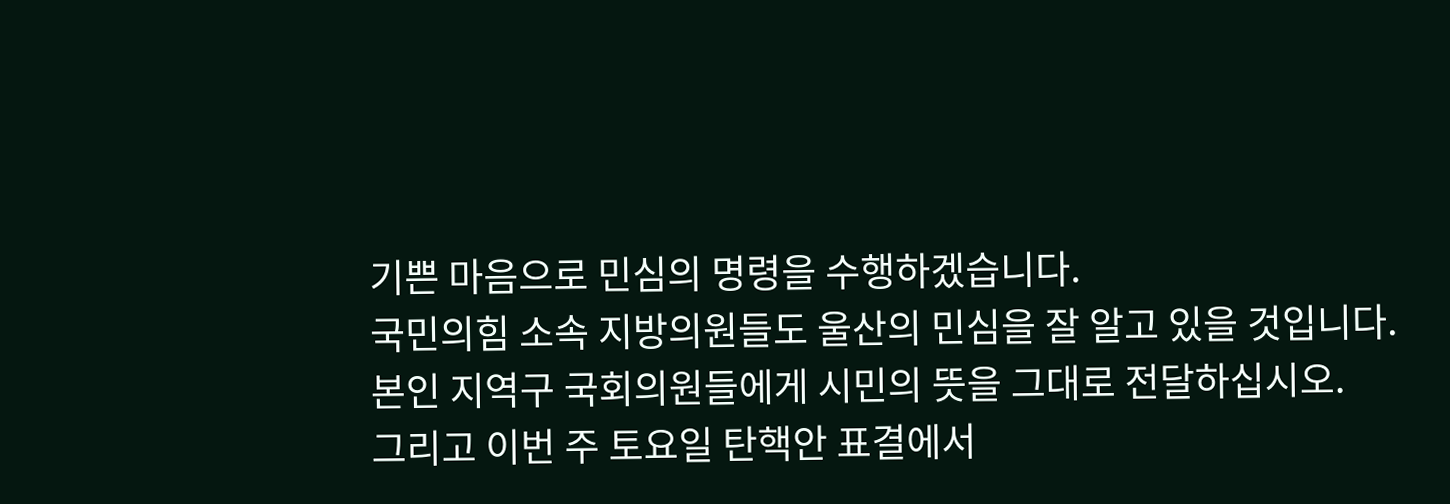기쁜 마음으로 민심의 명령을 수행하겠습니다.
국민의힘 소속 지방의원들도 울산의 민심을 잘 알고 있을 것입니다.
본인 지역구 국회의원들에게 시민의 뜻을 그대로 전달하십시오.
그리고 이번 주 토요일 탄핵안 표결에서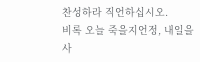찬성하라 직언하십시오.
비록 오늘 죽을지언정, 내일을 사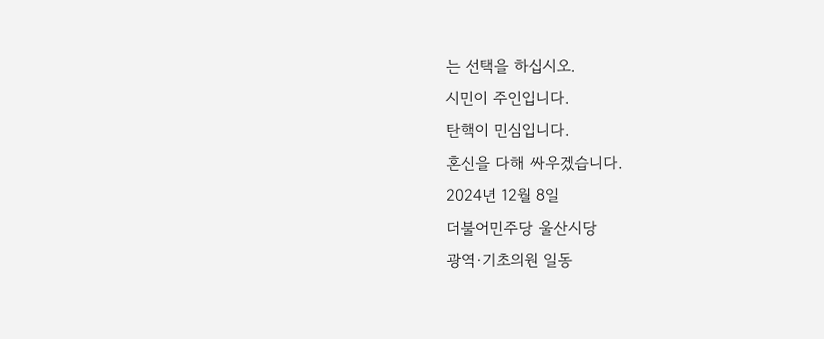는 선택을 하십시오.
시민이 주인입니다.
탄핵이 민심입니다.
혼신을 다해 싸우겠습니다.
2024년 12월 8일
더불어민주당 울산시당
광역·기초의원 일동